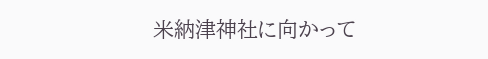米納津神社に向かって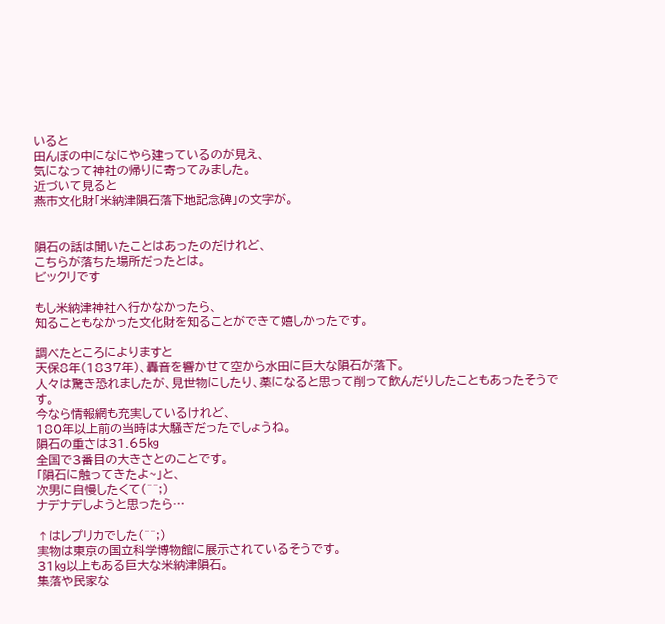いると
田んぼの中になにやら建っているのが見え、
気になって神社の帰りに寄ってみました。
近づいて見ると
燕市文化財「米納津隕石落下地記念碑」の文字が。


隕石の話は聞いたことはあったのだけれど、
こちらが落ちた場所だったとは。
ビックリです

もし米納津神社へ行かなかったら、
知ることもなかった文化財を知ることができて嬉しかったです。

調べたところによりますと
天保8年(1837年)、轟音を響かせて空から水田に巨大な隕石が落下。
人々は驚き恐れましたが、見世物にしたり、薬になると思って削って飲んだりしたこともあったそうです。
今なら情報網も充実しているけれど、
180年以上前の当時は大騒ぎだったでしょうね。
隕石の重さは31.65㎏
全国で3番目の大きさとのことです。
「隕石に触ってきたよ~」と、
次男に自慢したくて(^^;)
ナデナデしようと思ったら…

↑はレプリカでした(^^;)
実物は東京の国立科学博物館に展示されているそうです。
31㎏以上もある巨大な米納津隕石。
集落や民家な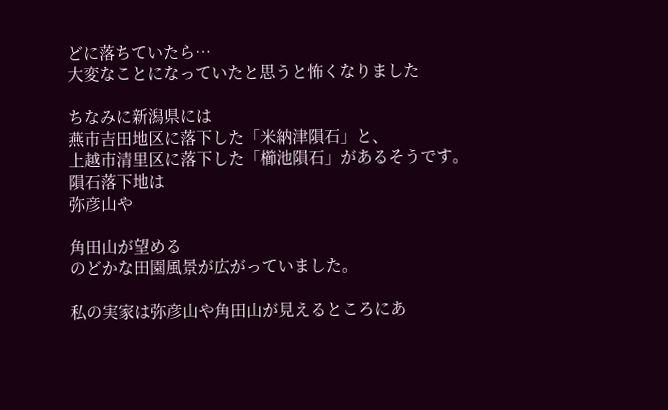どに落ちていたら…
大変なことになっていたと思うと怖くなりました

ちなみに新潟県には
燕市吉田地区に落下した「米納津隕石」と、
上越市清里区に落下した「櫛池隕石」があるそうです。
隕石落下地は
弥彦山や

角田山が望める
のどかな田園風景が広がっていました。

私の実家は弥彦山や角田山が見えるところにあ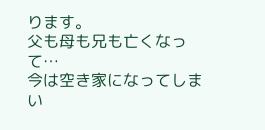ります。
父も母も兄も亡くなって…
今は空き家になってしまい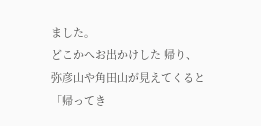ました。
どこかへお出かけした 帰り、
弥彦山や角田山が見えてくると
「帰ってき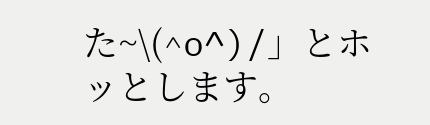た~\(^o^)/」とホッとします。